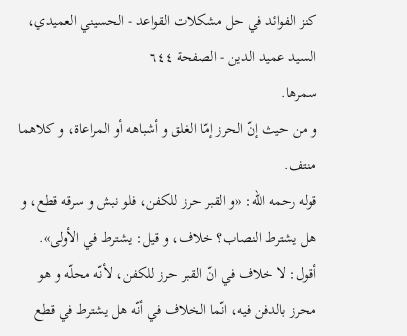كنز الفوائد في حل مشكلات القواعد - الحسيني العميدي، السيد عميد الدين - الصفحة ٦٤٤
سمرها.
و من حيث إنّ الحرز إمّا الغلق و أشباهه أو المراعاة، و كلاهما منتف.
قوله رحمه اللّه: «و القبر حرز للكفن، فلو نبش و سرقه قطع، و هل يشترط النصاب؟ خلاف، و قيل: يشترط في الأولى».
أقول: لا خلاف في انّ القبر حرز للكفن، لأنّه محلّه و هو محرز بالدفن فيه، انّما الخلاف في أنّه هل يشترط في قطع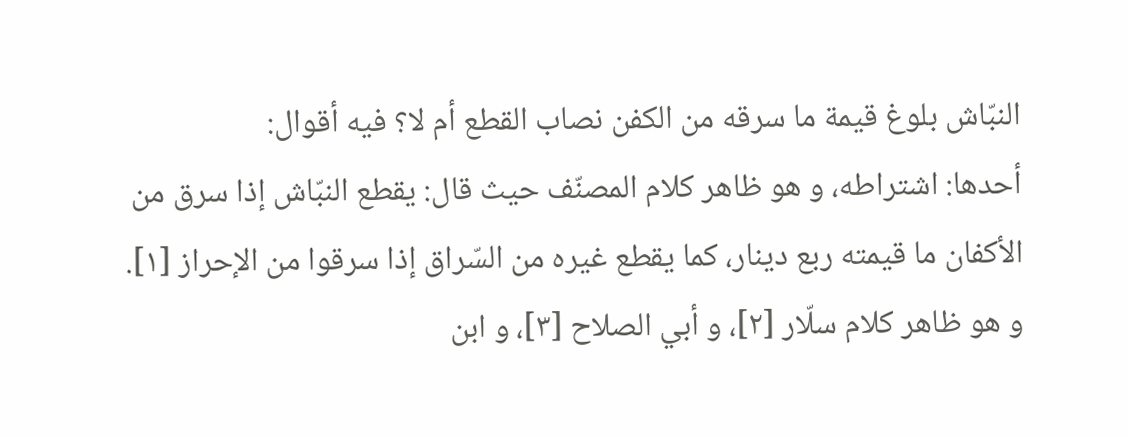النبّاش بلوغ قيمة ما سرقه من الكفن نصاب القطع أم لا؟ فيه أقوال:
أحدها: اشتراطه، و هو ظاهر كلام المصنّف حيث قال: يقطع النبّاش إذا سرق من الأكفان ما قيمته ربع دينار، كما يقطع غيره من السّراق إذا سرقوا من الإحراز [١].
و هو ظاهر كلام سلّار [٢]، و أبي الصلاح [٣]، و ابن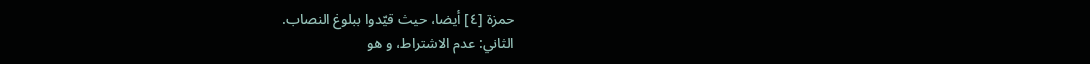حمزة [٤] أيضا، حيث قيّدوا ببلوغ النصاب.
الثاني: عدم الاشتراط، و هو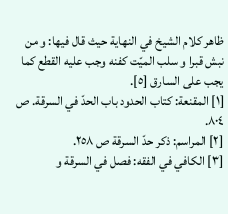ظاهر كلام الشيخ في النهاية حيث قال فيها: و من نبش قبرا و سلب الميّت كفنه وجب عليه القطع كما يجب على السارق [٥].
[١] المقنعة: كتاب الحدود باب الحدّ في السرقة. ص ٨٠٤.
[٢] المراسم: ذكر حدّ السرقة ص ٢٥٨.
[٣] الكافي في الفقه: فصل في السرقة و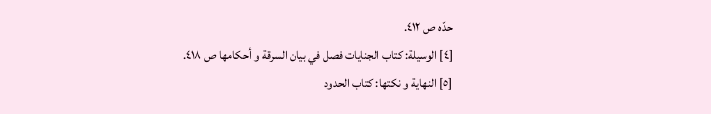حدّه ص ٤١٢.
[٤] الوسيلة: كتاب الجنايات فصل في بيان السرقة و أحكامها ص ٤١٨.
[٥] النهاية و نكتها: كتاب الحدود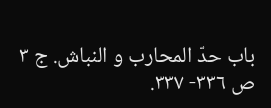باب حدّ المحارب و النباش. ج ٣ ص ٣٣٦- ٣٣٧.